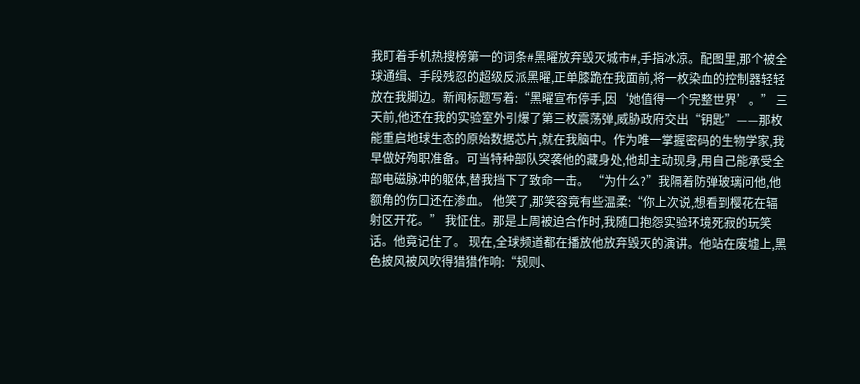我盯着手机热搜榜第一的词条#黑曜放弃毁灭城市#,手指冰凉。配图里,那个被全球通缉、手段残忍的超级反派黑曜,正单膝跪在我面前,将一枚染血的控制器轻轻放在我脚边。新闻标题写着:“黑曜宣布停手,因‘她值得一个完整世界’。” 三天前,他还在我的实验室外引爆了第三枚震荡弹,威胁政府交出“钥匙”——那枚能重启地球生态的原始数据芯片,就在我脑中。作为唯一掌握密码的生物学家,我早做好殉职准备。可当特种部队突袭他的藏身处,他却主动现身,用自己能承受全部电磁脉冲的躯体,替我挡下了致命一击。 “为什么?”我隔着防弹玻璃问他,他额角的伤口还在渗血。 他笑了,那笑容竟有些温柔:“你上次说,想看到樱花在辐射区开花。” 我怔住。那是上周被迫合作时,我随口抱怨实验环境死寂的玩笑话。他竟记住了。 现在,全球频道都在播放他放弃毁灭的演讲。他站在废墟上,黑色披风被风吹得猎猎作响:“规则、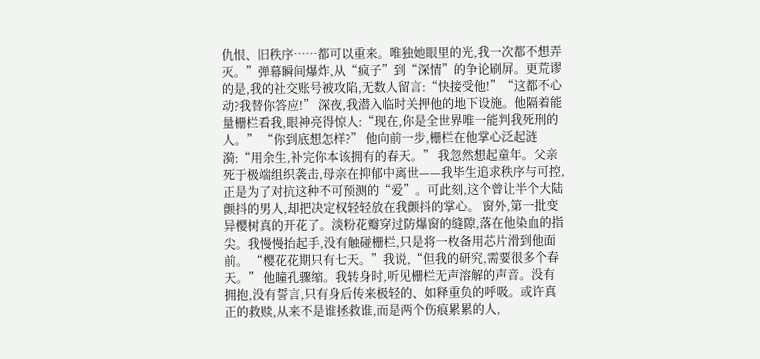仇恨、旧秩序……都可以重来。唯独她眼里的光,我一次都不想弄灭。”弹幕瞬间爆炸,从“疯子”到“深情”的争论刷屏。更荒谬的是,我的社交账号被攻陷,无数人留言:“快接受他!”“这都不心动?我替你答应!” 深夜,我潜入临时关押他的地下设施。他隔着能量栅栏看我,眼神亮得惊人:“现在,你是全世界唯一能判我死刑的人。” “你到底想怎样?” 他向前一步,栅栏在他掌心泛起涟漪:“用余生,补完你本该拥有的春天。” 我忽然想起童年。父亲死于极端组织袭击,母亲在抑郁中离世——我毕生追求秩序与可控,正是为了对抗这种不可预测的“爱”。可此刻,这个曾让半个大陆颤抖的男人,却把决定权轻轻放在我颤抖的掌心。 窗外,第一批变异樱树真的开花了。淡粉花瓣穿过防爆窗的缝隙,落在他染血的指尖。我慢慢抬起手,没有触碰栅栏,只是将一枚备用芯片滑到他面前。 “樱花花期只有七天。”我说,“但我的研究,需要很多个春天。” 他瞳孔骤缩。我转身时,听见栅栏无声溶解的声音。没有拥抱,没有誓言,只有身后传来极轻的、如释重负的呼吸。或许真正的救赎,从来不是谁拯救谁,而是两个伤痕累累的人,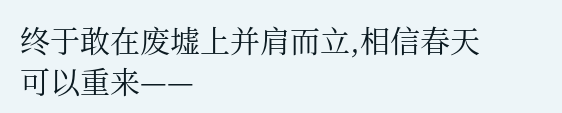终于敢在废墟上并肩而立,相信春天可以重来——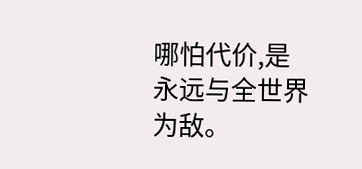哪怕代价,是永远与全世界为敌。